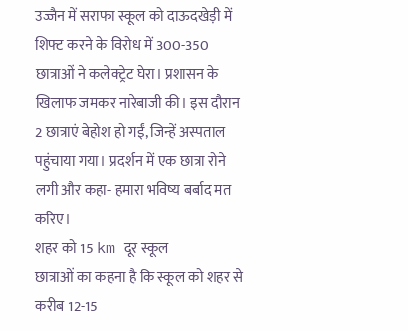उज्जैन में सराफा स्कूल को दाऊदखेड़ी में शिफ्ट करने के विरोध में 300-350 छात्राओं ने कलेक्ट्रेट घेरा। प्रशासन के खिलाफ जमकर नारेबाजी की। इस दौरान 2 छात्राएं बेहोश हो गईं, जिन्हें अस्पताल पहुंचाया गया। प्रदर्शन में एक छात्रा रोने लगी और कहा- हमारा भविष्य बर्बाद मत करिए।
शहर को 15 km दूर स्कूल
छात्राओं का कहना है कि स्कूल को शहर से करीब 12-15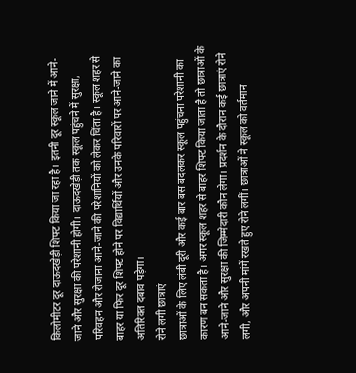किलोमीटर दूर दाऊदखेड़ी शिफ्ट किया जा रहा है। इतनी दूर स्कूल जाने में आने-जाने और सुरक्षा की परेशानी होगी। दाऊदखेड़ी तक स्कूल पहुंचने में सुरक्षा, परिवहन और रोजाना आने-जाने की परेशानियों को लेकर चिंता है। स्कूल शहर से बाहर या फिर दूर शिफ्ट होने पर विद्यार्थियों और उनके परिवारों पर आने-जाने का अतिरिक्त दबाव पड़ेगा।
रोने लगी छात्राएं
छात्राओं के लिए लंबी दूरी और कई बार बस बदलकर स्कूल पहुंचना परेशानी का कारण बन सकता है। अगर स्कूल शहर से बाहर शिफ्ट किया जाता है तो छात्राओं के आने-जाने और सुरक्षा की जिम्मेदारी कौन लेगा। प्रदर्शन के दौरान कई छात्राएं रोने लगी, और अपनी मांगें रखते हुए रोने लगीं। छात्राओं ने स्कूल को वर्तमान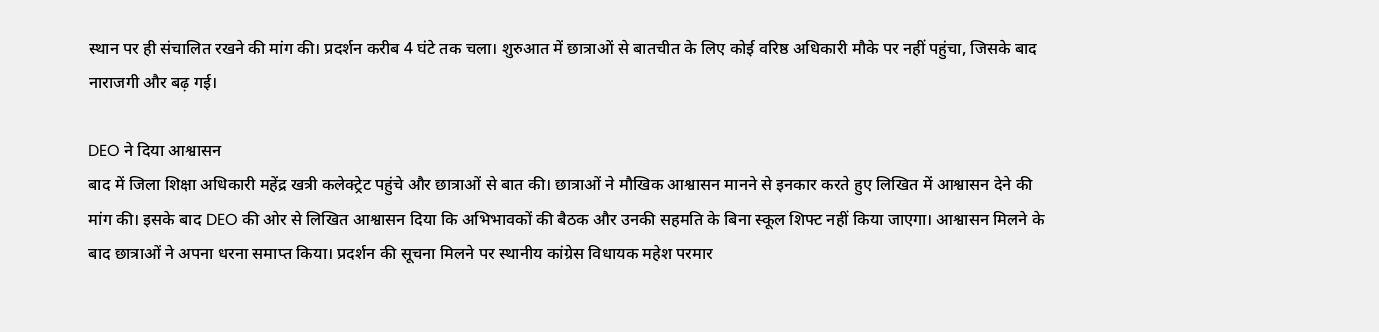स्थान पर ही संचालित रखने की मांग की। प्रदर्शन करीब 4 घंटे तक चला। शुरुआत में छात्राओं से बातचीत के लिए कोई वरिष्ठ अधिकारी मौके पर नहीं पहुंचा, जिसके बाद नाराजगी और बढ़ गई।

DEO ने दिया आश्वासन
बाद में जिला शिक्षा अधिकारी महेंद्र खत्री कलेक्ट्रेट पहुंचे और छात्राओं से बात की। छात्राओं ने मौखिक आश्वासन मानने से इनकार करते हुए लिखित में आश्वासन देने की मांग की। इसके बाद DEO की ओर से लिखित आश्वासन दिया कि अभिभावकों की बैठक और उनकी सहमति के बिना स्कूल शिफ्ट नहीं किया जाएगा। आश्वासन मिलने के बाद छात्राओं ने अपना धरना समाप्त किया। प्रदर्शन की सूचना मिलने पर स्थानीय कांग्रेस विधायक महेश परमार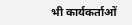भी कार्यकर्ताओं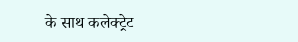के साथ कलेक्ट्रेट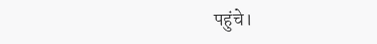पहुंचे।